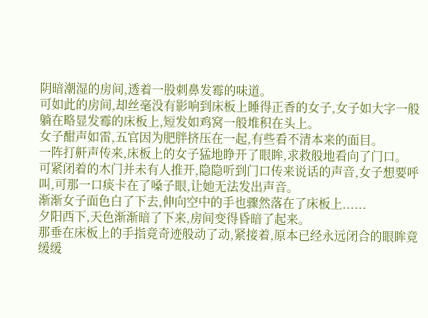阴暗潮湿的房间,透着一股刺鼻发霉的味道。
可如此的房间,却丝毫没有影响到床板上睡得正香的女子,女子如大字一般躺在略显发霉的床板上,短发如鸡窝一般堆积在头上。
女子酣声如雷,五官因为肥胖挤压在一起,有些看不清本来的面目。
一阵打鼾声传来,床板上的女子猛地睁开了眼眸,求救般地看向了门口。
可紧闭着的木门并未有人推开,隐隐听到门口传来说话的声音,女子想要呼叫,可那一口痰卡在了嗓子眼,让她无法发出声音。
渐渐女子面色白了下去,伸向空中的手也骤然落在了床板上......
夕阳西下,天色渐渐暗了下来,房间变得昏暗了起来。
那垂在床板上的手指竟奇迹般动了动,紧接着,原本已经永远闭合的眼眸竟缓缓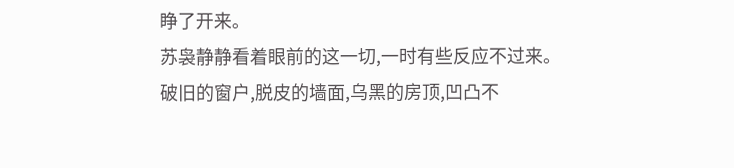睁了开来。
苏袅静静看着眼前的这一切,一时有些反应不过来。
破旧的窗户,脱皮的墙面,乌黑的房顶,凹凸不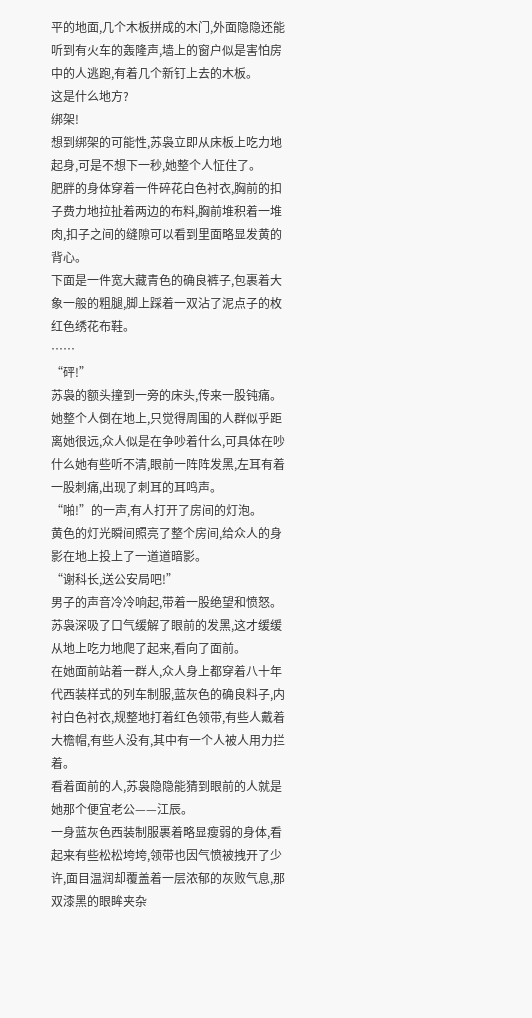平的地面,几个木板拼成的木门,外面隐隐还能听到有火车的轰隆声,墙上的窗户似是害怕房中的人逃跑,有着几个新钉上去的木板。
这是什么地方?
绑架!
想到绑架的可能性,苏袅立即从床板上吃力地起身,可是不想下一秒,她整个人怔住了。
肥胖的身体穿着一件碎花白色衬衣,胸前的扣子费力地拉扯着两边的布料,胸前堆积着一堆肉,扣子之间的缝隙可以看到里面略显发黄的背心。
下面是一件宽大藏青色的确良裤子,包裹着大象一般的粗腿,脚上踩着一双沾了泥点子的枚红色绣花布鞋。
……
“砰!”
苏袅的额头撞到一旁的床头,传来一股钝痛。
她整个人倒在地上,只觉得周围的人群似乎距离她很远,众人似是在争吵着什么,可具体在吵什么她有些听不清,眼前一阵阵发黑,左耳有着一股刺痛,出现了刺耳的耳鸣声。
“啪!”的一声,有人打开了房间的灯泡。
黄色的灯光瞬间照亮了整个房间,给众人的身影在地上投上了一道道暗影。
“谢科长,送公安局吧!”
男子的声音冷冷响起,带着一股绝望和愤怒。
苏袅深吸了口气缓解了眼前的发黑,这才缓缓从地上吃力地爬了起来,看向了面前。
在她面前站着一群人,众人身上都穿着八十年代西装样式的列车制服,蓝灰色的确良料子,内衬白色衬衣,规整地打着红色领带,有些人戴着大檐帽,有些人没有,其中有一个人被人用力拦着。
看着面前的人,苏袅隐隐能猜到眼前的人就是她那个便宜老公——江辰。
一身蓝灰色西装制服裹着略显瘦弱的身体,看起来有些松松垮垮,领带也因气愤被拽开了少许,面目温润却覆盖着一层浓郁的灰败气息,那双漆黑的眼眸夹杂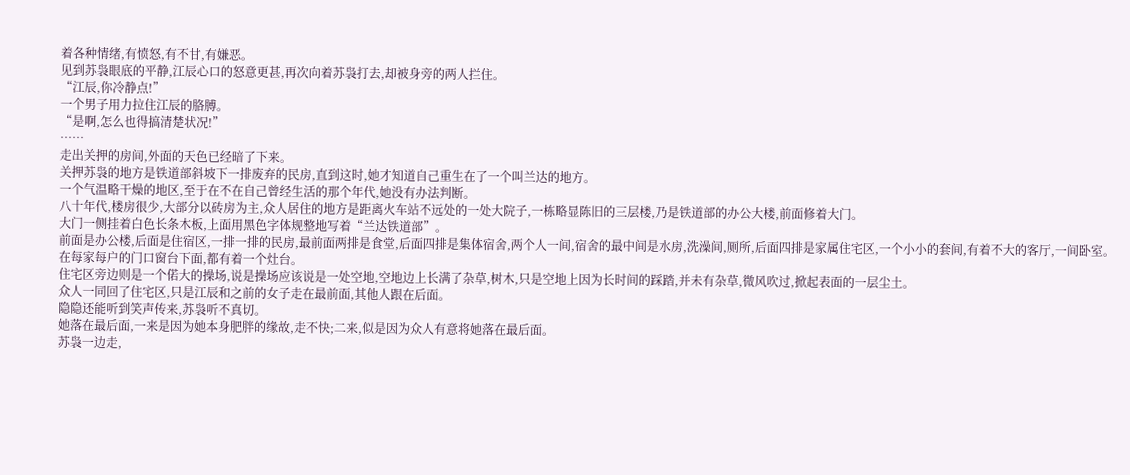着各种情绪,有愤怒,有不甘,有嫌恶。
见到苏袅眼底的平静,江辰心口的怒意更甚,再次向着苏袅打去,却被身旁的两人拦住。
“江辰,你冷静点!”
一个男子用力拉住江辰的胳膊。
“是啊,怎么也得搞清楚状况!”
……
走出关押的房间,外面的天色已经暗了下来。
关押苏袅的地方是铁道部斜坡下一排废弃的民房,直到这时,她才知道自己重生在了一个叫兰达的地方。
一个气温略干燥的地区,至于在不在自己曾经生活的那个年代,她没有办法判断。
八十年代,楼房很少,大部分以砖房为主,众人居住的地方是距离火车站不远处的一处大院子,一栋略显陈旧的三层楼,乃是铁道部的办公大楼,前面修着大门。
大门一侧挂着白色长条木板,上面用黑色字体规整地写着“兰达铁道部”。
前面是办公楼,后面是住宿区,一排一排的民房,最前面两排是食堂,后面四排是集体宿舍,两个人一间,宿舍的最中间是水房,洗澡间,厕所,后面四排是家属住宅区,一个小小的套间,有着不大的客厅,一间卧室。
在每家每户的门口窗台下面,都有着一个灶台。
住宅区旁边则是一个偌大的操场,说是操场应该说是一处空地,空地边上长满了杂草,树木,只是空地上因为长时间的踩踏,并未有杂草,微风吹过,掀起表面的一层尘土。
众人一同回了住宅区,只是江辰和之前的女子走在最前面,其他人跟在后面。
隐隐还能听到笑声传来,苏袅听不真切。
她落在最后面,一来是因为她本身肥胖的缘故,走不快;二来,似是因为众人有意将她落在最后面。
苏袅一边走,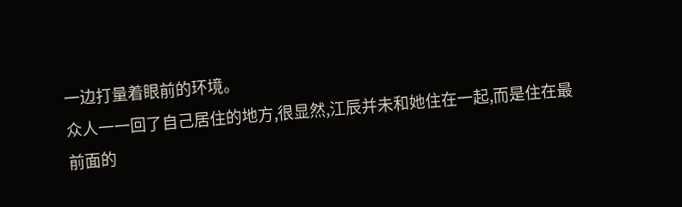一边打量着眼前的环境。
众人一一回了自己居住的地方,很显然,江辰并未和她住在一起,而是住在最前面的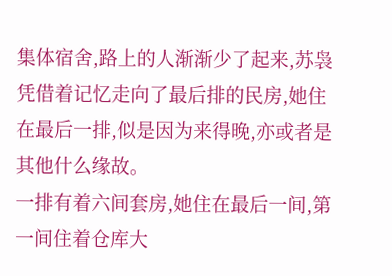集体宿舍,路上的人渐渐少了起来,苏袅凭借着记忆走向了最后排的民房,她住在最后一排,似是因为来得晚,亦或者是其他什么缘故。
一排有着六间套房,她住在最后一间,第一间住着仓库大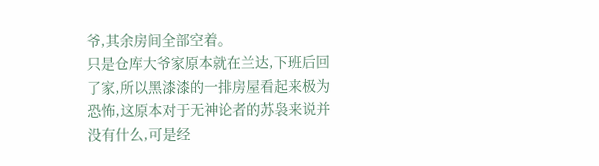爷,其余房间全部空着。
只是仓库大爷家原本就在兰达,下班后回了家,所以黑漆漆的一排房屋看起来极为恐怖,这原本对于无神论者的苏袅来说并没有什么,可是经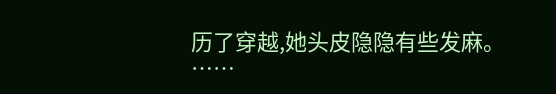历了穿越,她头皮隐隐有些发麻。
……